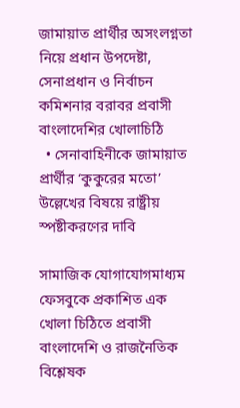জামায়াত প্রার্থীর অসংলগ্নতা নিয়ে প্রধান উপদেষ্টা, সেনাপ্রধান ও নির্বাচন কমিশনার বরাবর প্রবাসী বাংলাদেশির খোলাচিঠি
  • সেনাবাহিনীকে জামায়াত প্রার্থীর ‘কুকুরের মতো’ উল্লেখের বিষয়ে রাষ্ট্রীয় স্পষ্টীকরণের দাবি

সামাজিক যোগাযোগমাধ্যম ফেসবুকে প্রকাশিত এক খোলা চিঠিতে প্রবাসী বাংলাদেশি ও রাজনৈতিক বিশ্লেষক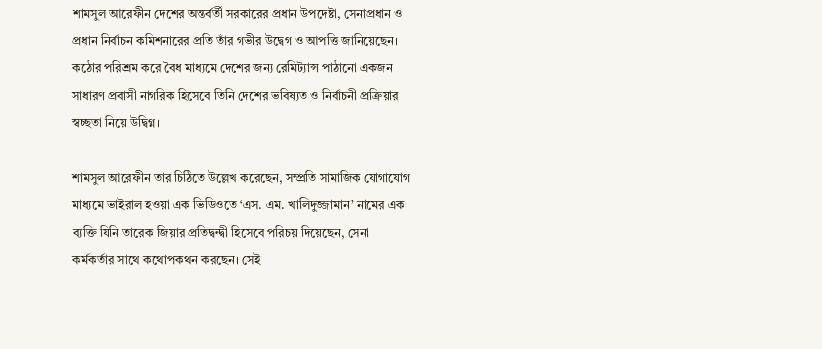শামসুল আরেফীন দেশের অন্তর্বর্তী সরকারের প্রধান উপদেষ্টা, সেনাপ্রধান ও প্রধান নির্বাচন কমিশনারের প্রতি তাঁর গভীর উদ্বেগ ও আপত্তি জানিয়েছেন। কঠোর পরিশ্রম করে বৈধ মাধ্যমে দেশের জন্য রেমিট্যান্স পাঠানো একজন সাধারণ প্রবাসী নাগরিক হিসেবে তিনি দেশের ভবিষ্যত ও নির্বাচনী প্রক্রিয়ার স্বচ্ছতা নিয়ে উদ্বিগ্ন।

শামসুল আরেফীন তার চিঠিতে উল্লেখ করেছেন, সম্প্রতি সামাজিক যোগাযোগ মাধ্যমে ভাইরাল হওয়া এক ভিডিওতে ‘এস. এম. খালিদুজ্জামান’ নামের এক ব্যক্তি যিনি তারেক জিয়ার প্রতিদ্বন্দ্বী হিসেবে পরিচয় দিয়েছেন, সেনা কর্মকর্তার সাথে কথোপকথন করছেন। সেই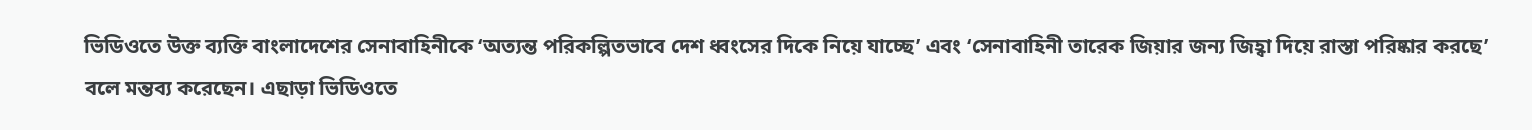ভিডিওতে উক্ত ব্যক্তি বাংলাদেশের সেনাবাহিনীকে ‘অত্যন্ত পরিকল্পিতভাবে দেশ ধ্বংসের দিকে নিয়ে যাচ্ছে’ এবং ‘সেনাবাহিনী তারেক জিয়ার জন্য জিহ্বা দিয়ে রাস্তা পরিষ্কার করছে’ বলে মন্তব্য করেছেন। এছাড়া ভিডিওতে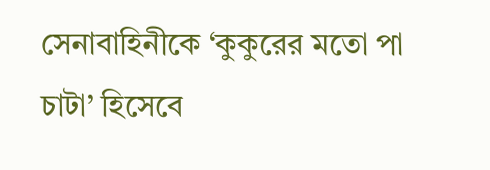সেনাবাহিনীকে ‘কুকুরের মতো পা চাটা’ হিসেবে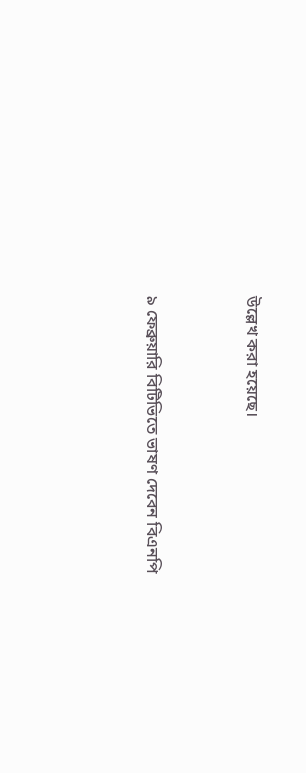উল্লেখ করা হয়েছে।


৯ ফেব্রুয়ারি বিটিভিতে ভাষণ দেবেন বিএনপি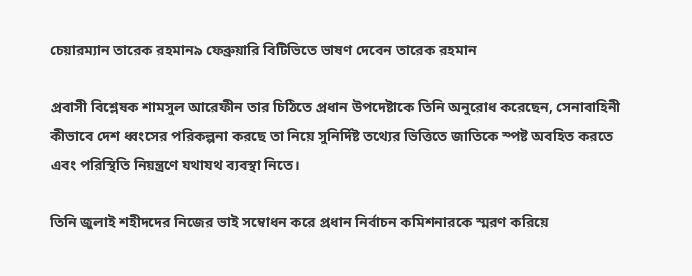চেয়ারম্যান তারেক রহমান৯ ফেব্রুয়ারি বিটিভিতে ভাষণ দেবেন তারেক রহমান

প্রবাসী বিশ্লেষক শামসুল আরেফীন তার চিঠিতে প্রধান উপদেষ্টাকে তিনি অনুরোধ করেছেন, সেনাবাহিনী কীভাবে দেশ ধ্বংসের পরিকল্পনা করছে তা নিয়ে সুনির্দিষ্ট তথ্যের ভিত্তিতে জাতিকে স্পষ্ট অবহিত করতে এবং পরিস্থিতি নিয়ন্ত্রণে যথাযথ ব্যবস্থা নিতে।

তিনি জুলাই শহীদদের নিজের ভাই সম্বোধন করে প্রধান নির্বাচন কমিশনারকে স্মরণ করিয়ে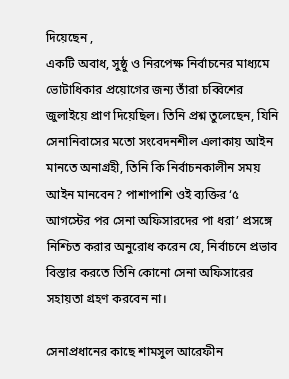দিয়েছেন ,
একটি অবাধ, সুষ্ঠু ও নিরপেক্ষ নির্বাচনের মাধ্যমে ভোটাধিকার প্রয়োগের জন্য তাঁরা চব্বিশের জুলাইয়ে প্রাণ দিয়েছিল। তিনি প্রশ্ন তুলেছেন, যিনি সেনানিবাসের মতো সংবেদনশীল এলাকায় আইন মানতে অনাগ্রহী, তিনি কি নির্বাচনকালীন সময় আইন মানবেন? পাশাপাশি ওই ব্যক্তির ‘৫ আগস্টের পর সেনা অফিসারদের পা ধরা’ প্রসঙ্গে নিশ্চিত করার অনুরোধ করেন যে, নির্বাচনে প্রভাব বিস্তার করতে তিনি কোনো সেনা অফিসারের সহায়তা গ্রহণ করবেন না।

সেনাপ্রধানের কাছে শামসুল আরেফীন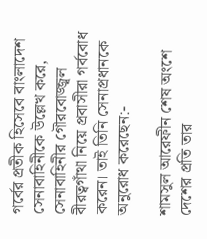গর্বের প্রতীক হিসেবে বাংলাদেশ সেনাবাহিনীকে উল্লেখ করে, সেনাবাহিনীর গৌরবোজ্জ্বল বীরত্বগাঁথা নিয়ে প্রবাসীরা গর্ববোধ করেন। তাই তিনি সেনাপ্রধানকে অনুরোধ করেছেন:-

শামসুল আরেফীন শেষ অংশে দেশের প্রতি তার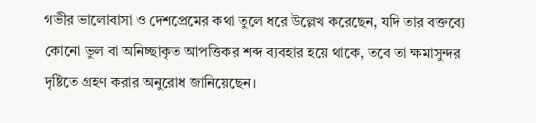গভীর ভালোবাসা ও দেশপ্রেমের কথা তুলে ধরে উল্লেখ করেছেন, যদি তার বক্তব্যে কোনো ভুল বা অনিচ্ছাকৃত আপত্তিকর শব্দ ব্যবহার হয়ে থাকে, তবে তা ক্ষমাসুন্দর দৃষ্টিতে গ্রহণ করার অনুরোধ জানিয়েছেন।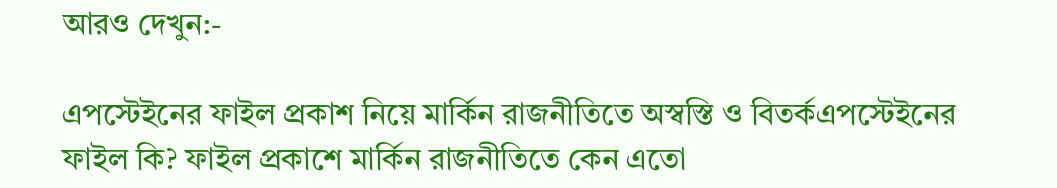আরও দেখুন:-

এপস্টেইনের ফাইল প্রকাশ নিয়ে মার্কিন রাজনীতিতে অস্বস্তি ও বিতর্কএপস্টেইনের ফাইল কি? ফাইল প্রকাশে মার্কিন রাজনীতিতে কেন এতো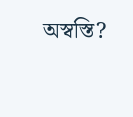অস্বস্তি?